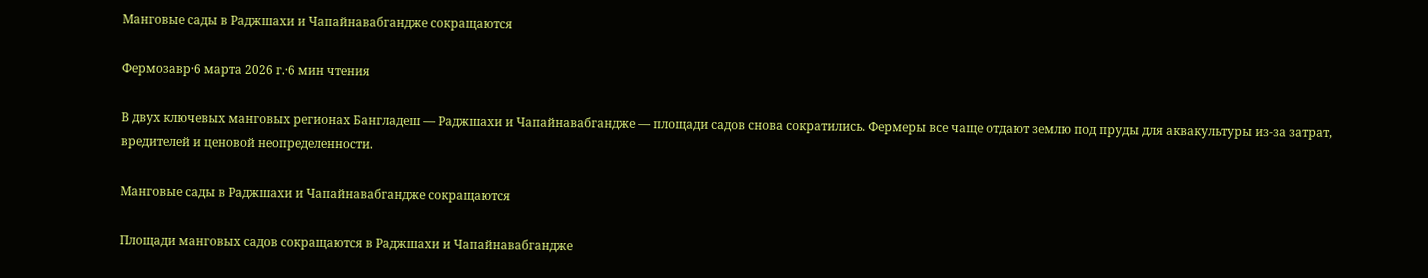Манговые сады в Раджшахи и Чапайнавабгандже сокращаются

Фермозавр·6 марта 2026 г.·6 мин чтения

В двух ключевых манговых регионах Бангладеш — Раджшахи и Чапайнавабгандже — площади садов снова сократились. Фермеры все чаще отдают землю под пруды для аквакультуры из‑за затрат, вредителей и ценовой неопределенности.

Манговые сады в Раджшахи и Чапайнавабгандже сокращаются

Площади манговых садов сокращаются в Раджшахи и Чапайнавабгандже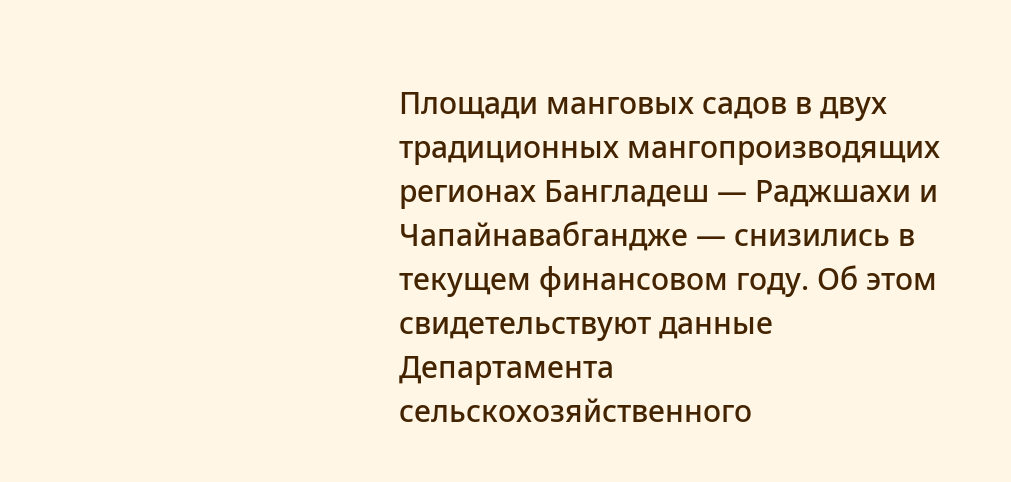Площади манговых садов в двух традиционных мангопроизводящих регионах Бангладеш — Раджшахи и Чапайнавабгандже — снизились в текущем финансовом году. Об этом свидетельствуют данные Департамента сельскохозяйственного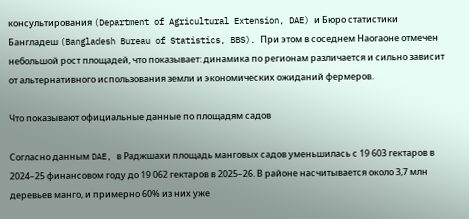консультирования (Department of Agricultural Extension, DAE) и Бюро статистики Бангладеш (Bangladesh Bureau of Statistics, BBS). При этом в соседнем Наогаоне отмечен небольшой рост площадей, что показывает: динамика по регионам различается и сильно зависит от альтернативного использования земли и экономических ожиданий фермеров.

Что показывают официальные данные по площадям садов

Согласно данным DAE, в Раджшахи площадь манговых садов уменьшилась с 19 603 гектаров в 2024–25 финансовом году до 19 062 гектаров в 2025–26. В районе насчитывается около 3,7 млн деревьев манго, и примерно 60% из них уже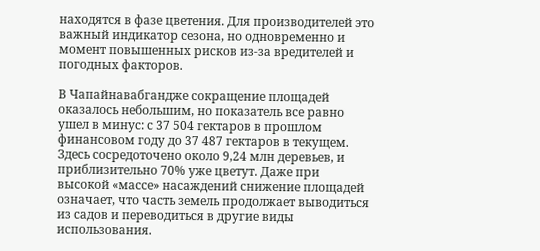находятся в фазе цветения. Для производителей это важный индикатор сезона, но одновременно и момент повышенных рисков из‑за вредителей и погодных факторов.

В Чапайнавабгандже сокращение площадей оказалось небольшим, но показатель все равно ушел в минус: с 37 504 гектаров в прошлом финансовом году до 37 487 гектаров в текущем. Здесь сосредоточено около 9,24 млн деревьев, и приблизительно 70% уже цветут. Даже при высокой «массе» насаждений снижение площадей означает, что часть земель продолжает выводиться из садов и переводиться в другие виды использования.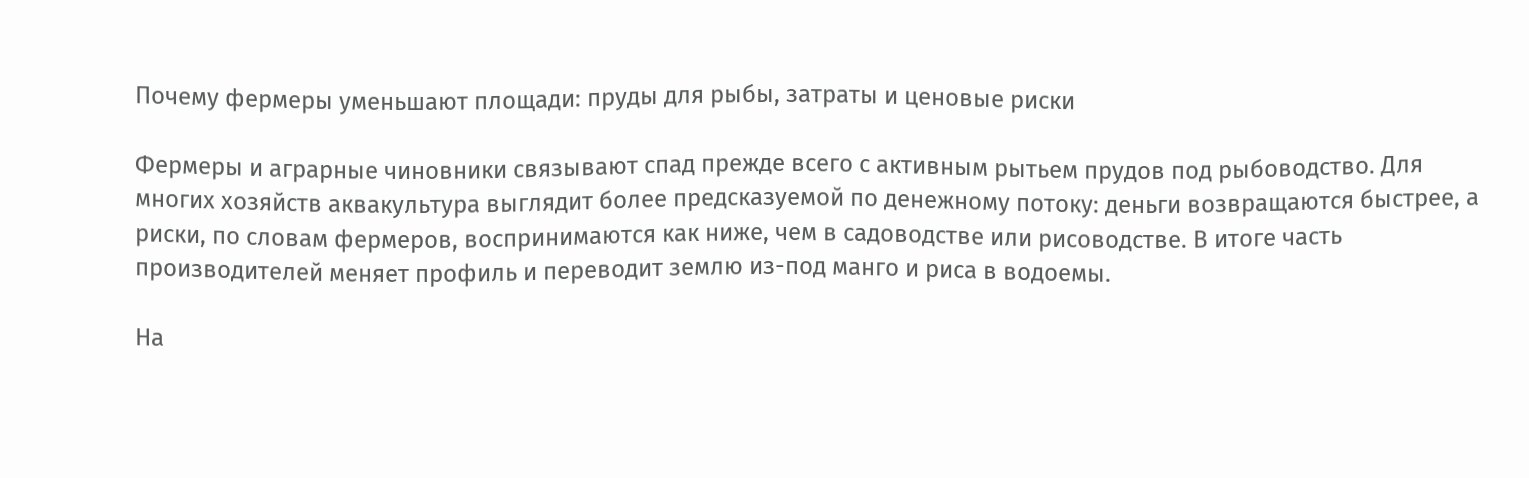Почему фермеры уменьшают площади: пруды для рыбы, затраты и ценовые риски

Фермеры и аграрные чиновники связывают спад прежде всего с активным рытьем прудов под рыбоводство. Для многих хозяйств аквакультура выглядит более предсказуемой по денежному потоку: деньги возвращаются быстрее, а риски, по словам фермеров, воспринимаются как ниже, чем в садоводстве или рисоводстве. В итоге часть производителей меняет профиль и переводит землю из-под манго и риса в водоемы.

На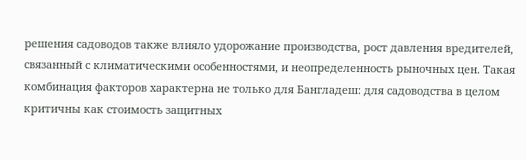решения садоводов также влияло удорожание производства, рост давления вредителей, связанный с климатическими особенностями, и неопределенность рыночных цен. Такая комбинация факторов характерна не только для Бангладеш: для садоводства в целом критичны как стоимость защитных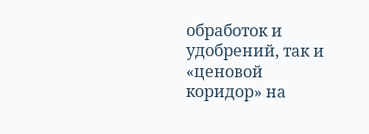обработок и удобрений, так и «ценовой коридор» на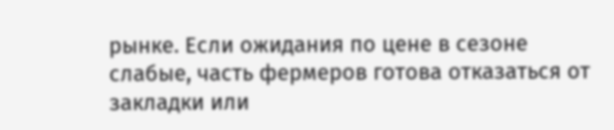рынке. Если ожидания по цене в сезоне слабые, часть фермеров готова отказаться от закладки или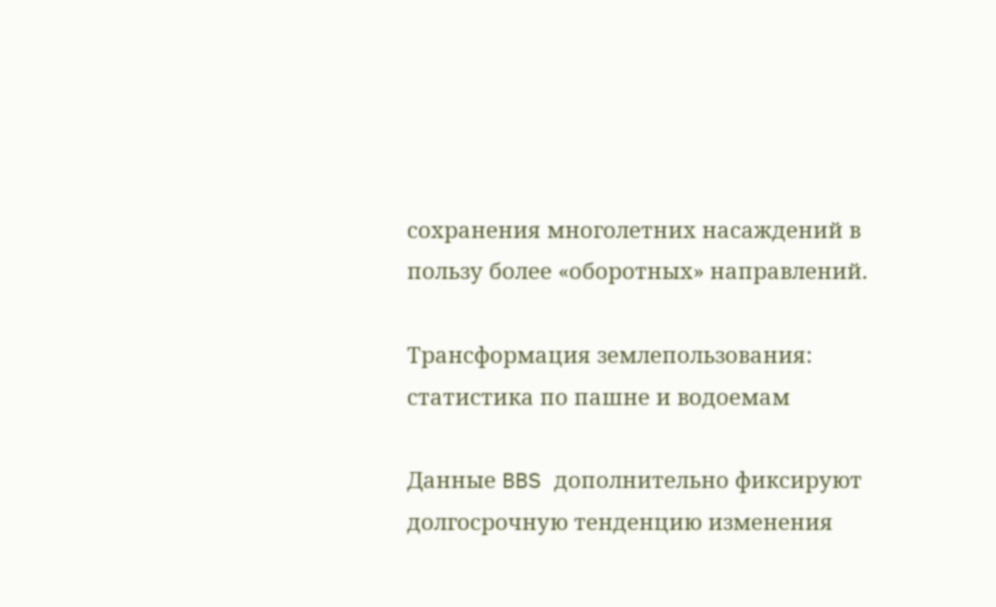сохранения многолетних насаждений в пользу более «оборотных» направлений.

Трансформация землепользования: статистика по пашне и водоемам

Данные BBS дополнительно фиксируют долгосрочную тенденцию изменения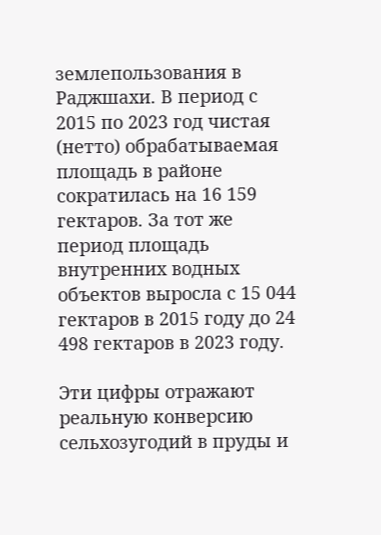землепользования в Раджшахи. В период с 2015 по 2023 год чистая (нетто) обрабатываемая площадь в районе сократилась на 16 159 гектаров. За тот же период площадь внутренних водных объектов выросла с 15 044 гектаров в 2015 году до 24 498 гектаров в 2023 году.

Эти цифры отражают реальную конверсию сельхозугодий в пруды и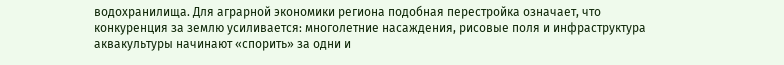водохранилища. Для аграрной экономики региона подобная перестройка означает, что конкуренция за землю усиливается: многолетние насаждения, рисовые поля и инфраструктура аквакультуры начинают «спорить» за одни и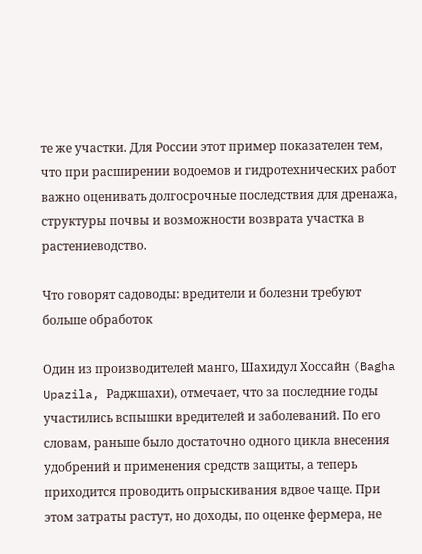те же участки. Для России этот пример показателен тем, что при расширении водоемов и гидротехнических работ важно оценивать долгосрочные последствия для дренажа, структуры почвы и возможности возврата участка в растениеводство.

Что говорят садоводы: вредители и болезни требуют больше обработок

Один из производителей манго, Шахидул Хоссайн (Bagha Upazila, Раджшахи), отмечает, что за последние годы участились вспышки вредителей и заболеваний. По его словам, раньше было достаточно одного цикла внесения удобрений и применения средств защиты, а теперь приходится проводить опрыскивания вдвое чаще. При этом затраты растут, но доходы, по оценке фермера, не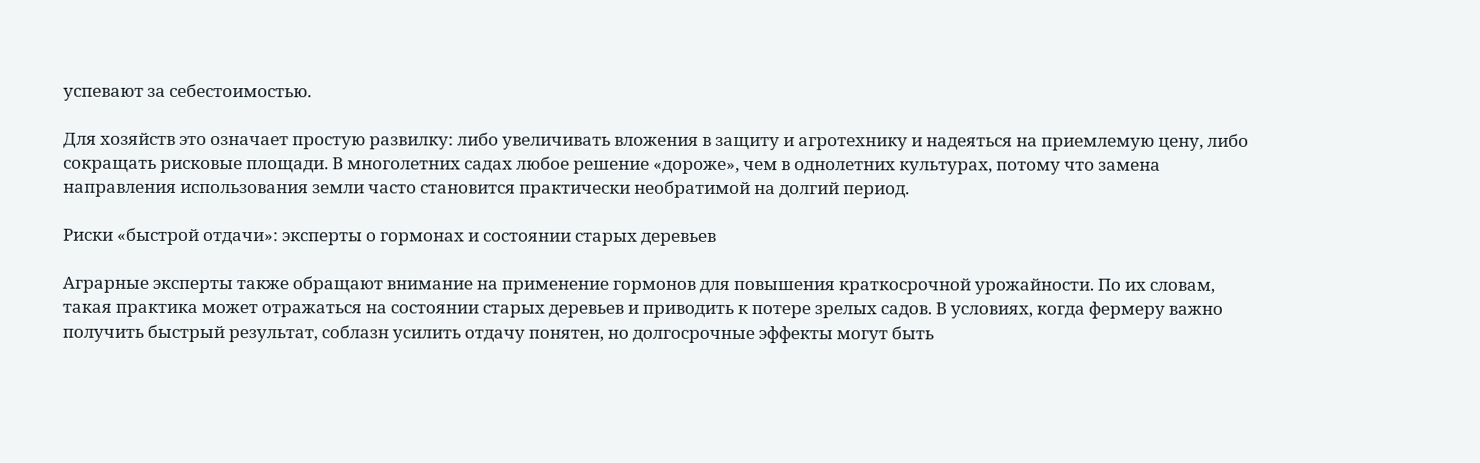успевают за себестоимостью.

Для хозяйств это означает простую развилку: либо увеличивать вложения в защиту и агротехнику и надеяться на приемлемую цену, либо сокращать рисковые площади. В многолетних садах любое решение «дороже», чем в однолетних культурах, потому что замена направления использования земли часто становится практически необратимой на долгий период.

Риски «быстрой отдачи»: эксперты о гормонах и состоянии старых деревьев

Аграрные эксперты также обращают внимание на применение гормонов для повышения краткосрочной урожайности. По их словам, такая практика может отражаться на состоянии старых деревьев и приводить к потере зрелых садов. В условиях, когда фермеру важно получить быстрый результат, соблазн усилить отдачу понятен, но долгосрочные эффекты могут быть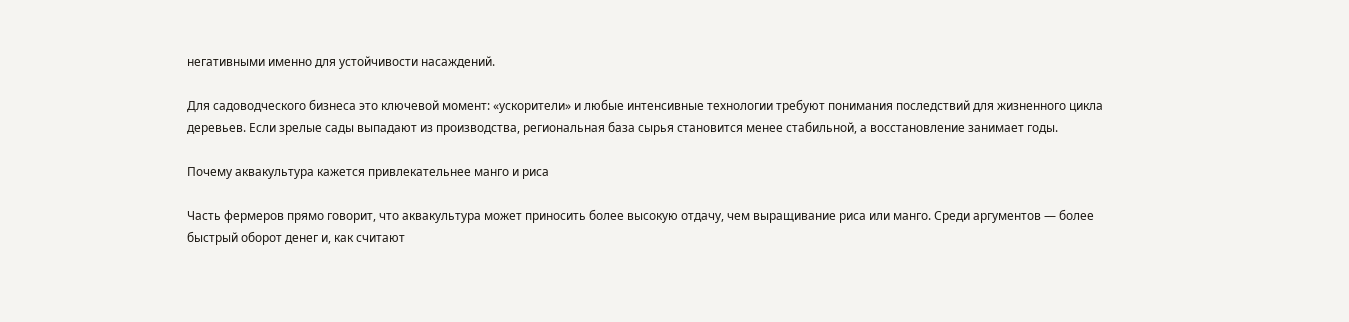негативными именно для устойчивости насаждений.

Для садоводческого бизнеса это ключевой момент: «ускорители» и любые интенсивные технологии требуют понимания последствий для жизненного цикла деревьев. Если зрелые сады выпадают из производства, региональная база сырья становится менее стабильной, а восстановление занимает годы.

Почему аквакультура кажется привлекательнее манго и риса

Часть фермеров прямо говорит, что аквакультура может приносить более высокую отдачу, чем выращивание риса или манго. Среди аргументов — более быстрый оборот денег и, как считают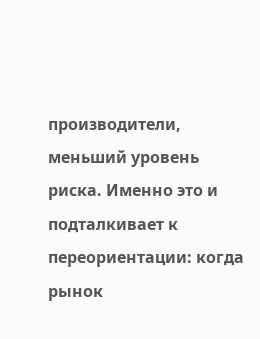производители, меньший уровень риска. Именно это и подталкивает к переориентации: когда рынок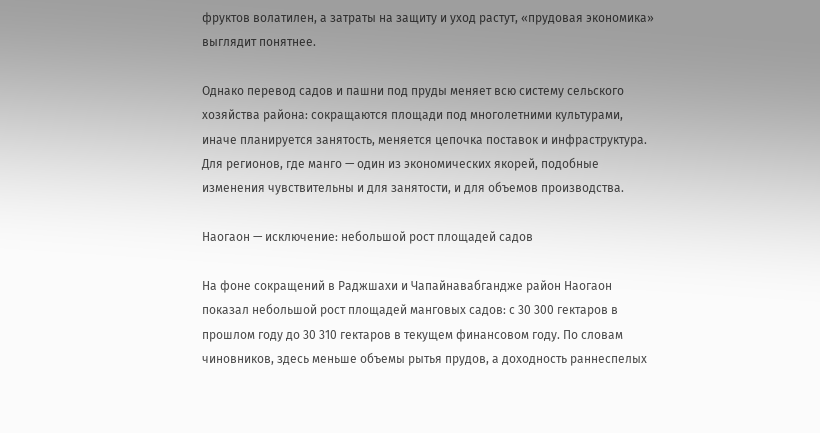фруктов волатилен, а затраты на защиту и уход растут, «прудовая экономика» выглядит понятнее.

Однако перевод садов и пашни под пруды меняет всю систему сельского хозяйства района: сокращаются площади под многолетними культурами, иначе планируется занятость, меняется цепочка поставок и инфраструктура. Для регионов, где манго — один из экономических якорей, подобные изменения чувствительны и для занятости, и для объемов производства.

Наогаон — исключение: небольшой рост площадей садов

На фоне сокращений в Раджшахи и Чапайнавабгандже район Наогаон показал небольшой рост площадей манговых садов: с 30 300 гектаров в прошлом году до 30 310 гектаров в текущем финансовом году. По словам чиновников, здесь меньше объемы рытья прудов, а доходность раннеспелых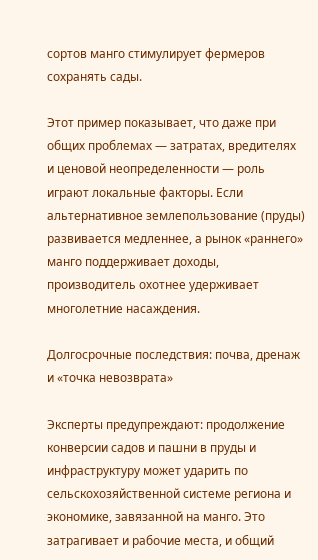сортов манго стимулирует фермеров сохранять сады.

Этот пример показывает, что даже при общих проблемах — затратах, вредителях и ценовой неопределенности — роль играют локальные факторы. Если альтернативное землепользование (пруды) развивается медленнее, а рынок «раннего» манго поддерживает доходы, производитель охотнее удерживает многолетние насаждения.

Долгосрочные последствия: почва, дренаж и «точка невозврата»

Эксперты предупреждают: продолжение конверсии садов и пашни в пруды и инфраструктуру может ударить по сельскохозяйственной системе региона и экономике, завязанной на манго. Это затрагивает и рабочие места, и общий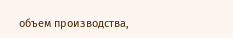объем производства,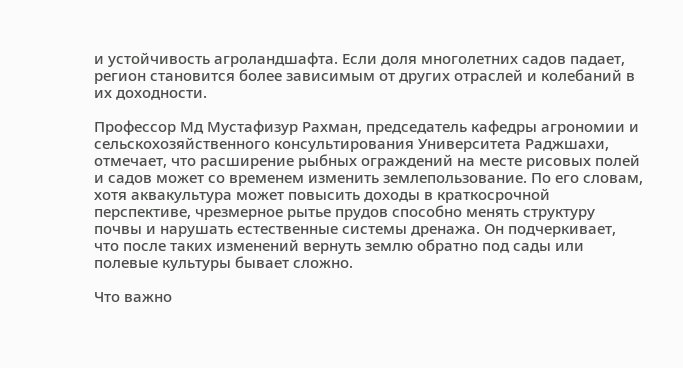и устойчивость агроландшафта. Если доля многолетних садов падает, регион становится более зависимым от других отраслей и колебаний в их доходности.

Профессор Мд Мустафизур Рахман, председатель кафедры агрономии и сельскохозяйственного консультирования Университета Раджшахи, отмечает, что расширение рыбных ограждений на месте рисовых полей и садов может со временем изменить землепользование. По его словам, хотя аквакультура может повысить доходы в краткосрочной перспективе, чрезмерное рытье прудов способно менять структуру почвы и нарушать естественные системы дренажа. Он подчеркивает, что после таких изменений вернуть землю обратно под сады или полевые культуры бывает сложно.

Что важно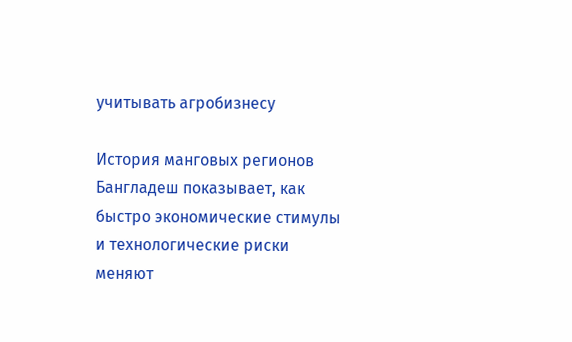учитывать агробизнесу

История манговых регионов Бангладеш показывает, как быстро экономические стимулы и технологические риски меняют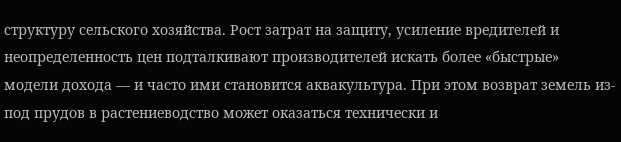структуру сельского хозяйства. Рост затрат на защиту, усиление вредителей и неопределенность цен подталкивают производителей искать более «быстрые» модели дохода — и часто ими становится аквакультура. При этом возврат земель из-под прудов в растениеводство может оказаться технически и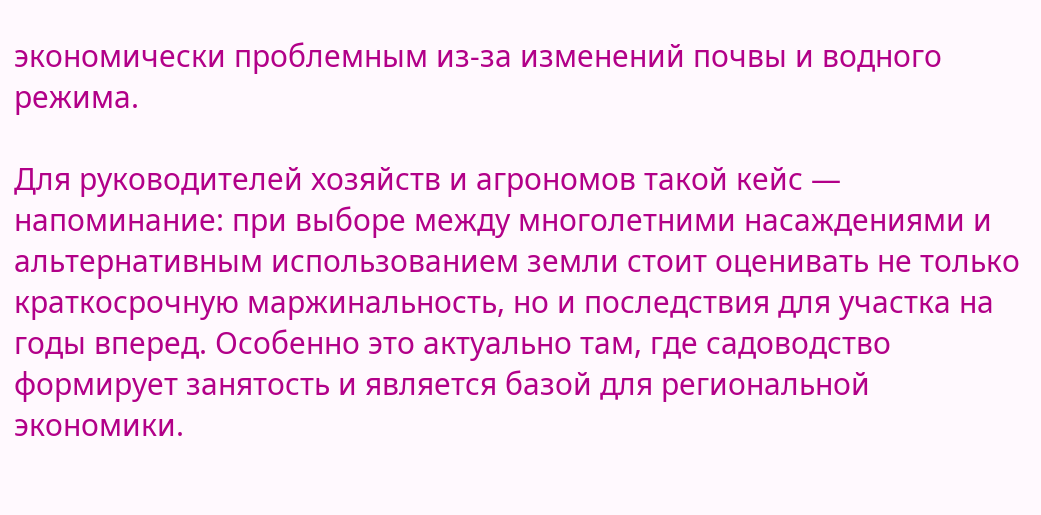экономически проблемным из‑за изменений почвы и водного режима.

Для руководителей хозяйств и агрономов такой кейс — напоминание: при выборе между многолетними насаждениями и альтернативным использованием земли стоит оценивать не только краткосрочную маржинальность, но и последствия для участка на годы вперед. Особенно это актуально там, где садоводство формирует занятость и является базой для региональной экономики.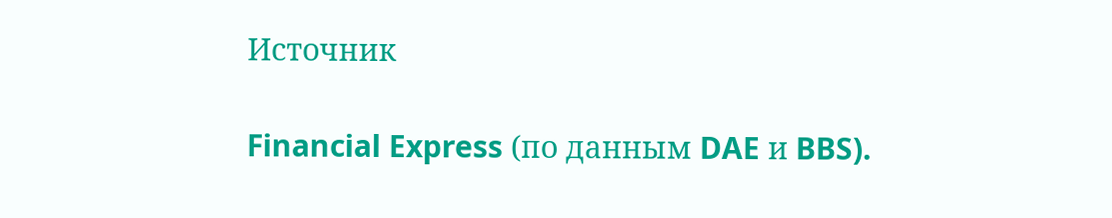Источник

Financial Express (по данным DAE и BBS).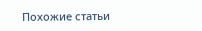Похожие статьи